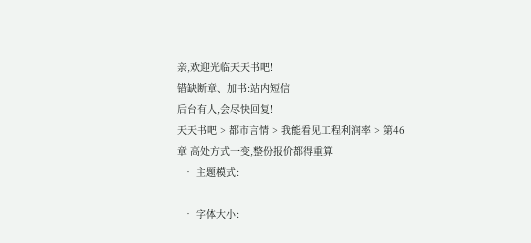亲,欢迎光临天天书吧!
错缺断章、加书:站内短信
后台有人,会尽快回复!
天天书吧 > 都市言情 > 我能看见工程利润率 > 第46章 高处方式一变,整份报价都得重算
  • 主题模式:

  • 字体大小: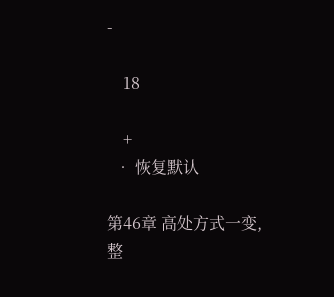-

    18

    +
  • 恢复默认

第46章 高处方式一变,整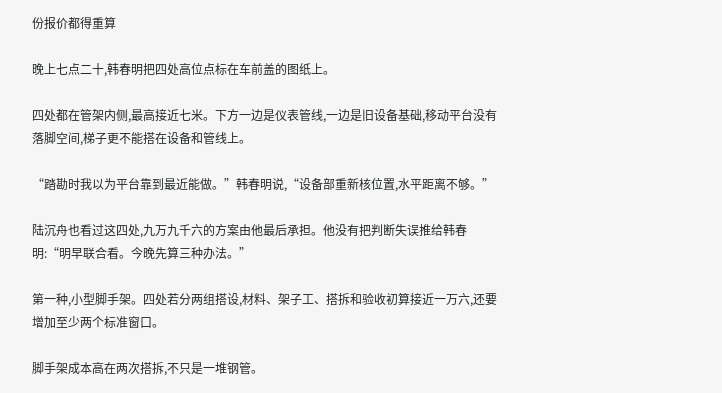份报价都得重算

晚上七点二十,韩春明把四处高位点标在车前盖的图纸上。

四处都在管架内侧,最高接近七米。下方一边是仪表管线,一边是旧设备基础,移动平台没有落脚空间,梯子更不能搭在设备和管线上。

“踏勘时我以为平台靠到最近能做。”韩春明说,“设备部重新核位置,水平距离不够。”

陆沉舟也看过这四处,九万九千六的方案由他最后承担。他没有把判断失误推给韩春明:“明早联合看。今晚先算三种办法。”

第一种,小型脚手架。四处若分两组搭设,材料、架子工、搭拆和验收初算接近一万六,还要增加至少两个标准窗口。

脚手架成本高在两次搭拆,不只是一堆钢管。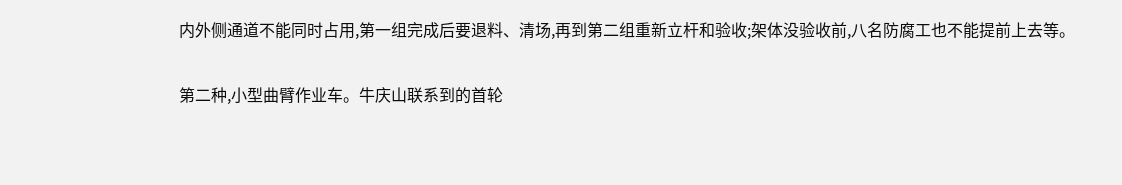内外侧通道不能同时占用,第一组完成后要退料、清场,再到第二组重新立杆和验收;架体没验收前,八名防腐工也不能提前上去等。

第二种,小型曲臂作业车。牛庆山联系到的首轮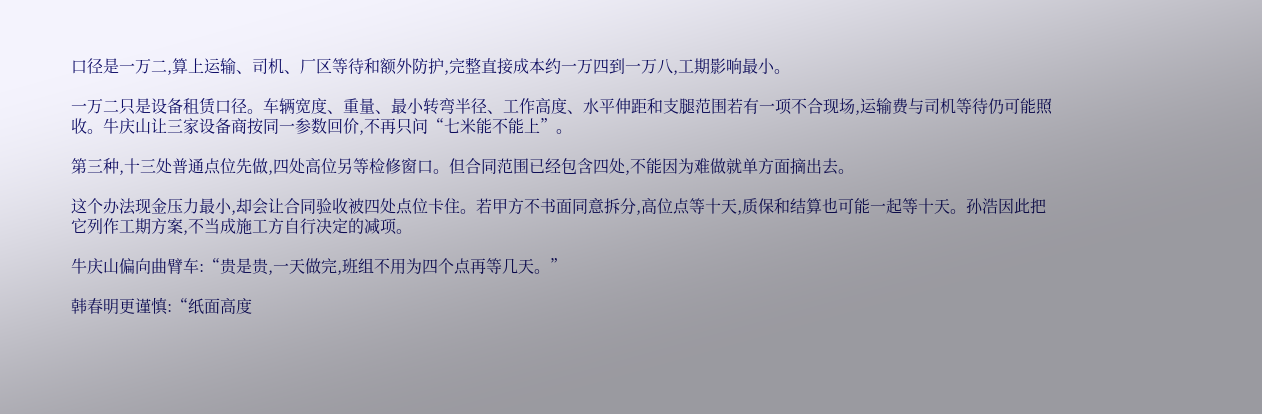口径是一万二,算上运输、司机、厂区等待和额外防护,完整直接成本约一万四到一万八,工期影响最小。

一万二只是设备租赁口径。车辆宽度、重量、最小转弯半径、工作高度、水平伸距和支腿范围若有一项不合现场,运输费与司机等待仍可能照收。牛庆山让三家设备商按同一参数回价,不再只问“七米能不能上”。

第三种,十三处普通点位先做,四处高位另等检修窗口。但合同范围已经包含四处,不能因为难做就单方面摘出去。

这个办法现金压力最小,却会让合同验收被四处点位卡住。若甲方不书面同意拆分,高位点等十天,质保和结算也可能一起等十天。孙浩因此把它列作工期方案,不当成施工方自行决定的减项。

牛庆山偏向曲臂车:“贵是贵,一天做完,班组不用为四个点再等几天。”

韩春明更谨慎:“纸面高度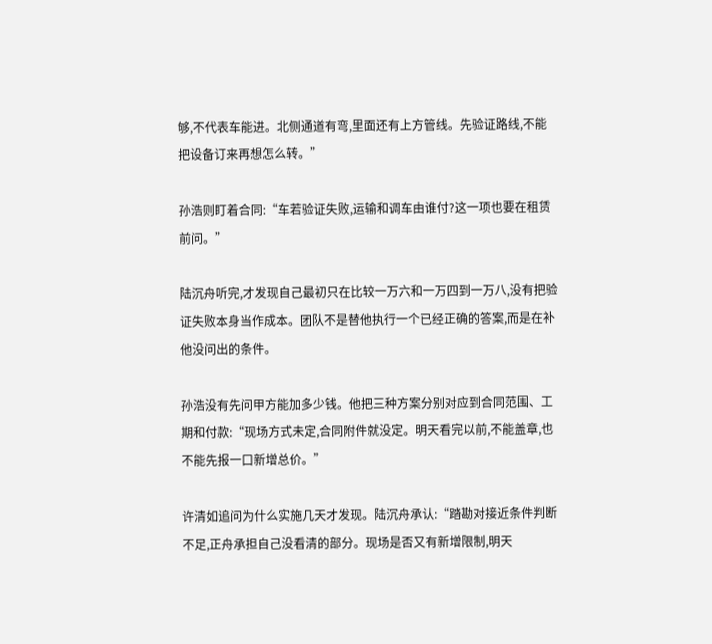够,不代表车能进。北侧通道有弯,里面还有上方管线。先验证路线,不能把设备订来再想怎么转。”

孙浩则盯着合同:“车若验证失败,运输和调车由谁付?这一项也要在租赁前问。”

陆沉舟听完,才发现自己最初只在比较一万六和一万四到一万八,没有把验证失败本身当作成本。团队不是替他执行一个已经正确的答案,而是在补他没问出的条件。

孙浩没有先问甲方能加多少钱。他把三种方案分别对应到合同范围、工期和付款:“现场方式未定,合同附件就没定。明天看完以前,不能盖章,也不能先报一口新增总价。”

许清如追问为什么实施几天才发现。陆沉舟承认:“踏勘对接近条件判断不足,正舟承担自己没看清的部分。现场是否又有新增限制,明天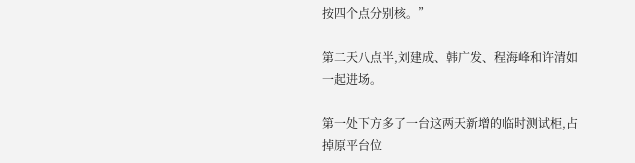按四个点分别核。”

第二天八点半,刘建成、韩广发、程海峰和许清如一起进场。

第一处下方多了一台这两天新增的临时测试柜,占掉原平台位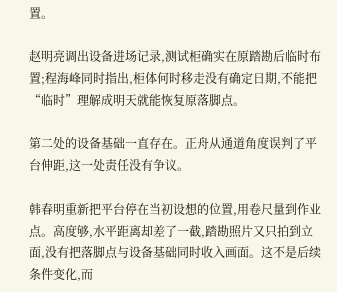置。

赵明亮调出设备进场记录,测试柜确实在原踏勘后临时布置;程海峰同时指出,柜体何时移走没有确定日期,不能把“临时”理解成明天就能恢复原落脚点。

第二处的设备基础一直存在。正舟从通道角度误判了平台伸距,这一处责任没有争议。

韩春明重新把平台停在当初设想的位置,用卷尺量到作业点。高度够,水平距离却差了一截,踏勘照片又只拍到立面,没有把落脚点与设备基础同时收入画面。这不是后续条件变化,而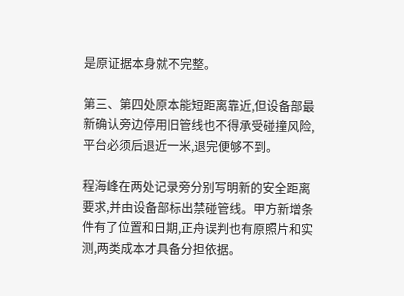是原证据本身就不完整。

第三、第四处原本能短距离靠近,但设备部最新确认旁边停用旧管线也不得承受碰撞风险,平台必须后退近一米,退完便够不到。

程海峰在两处记录旁分别写明新的安全距离要求,并由设备部标出禁碰管线。甲方新增条件有了位置和日期,正舟误判也有原照片和实测,两类成本才具备分担依据。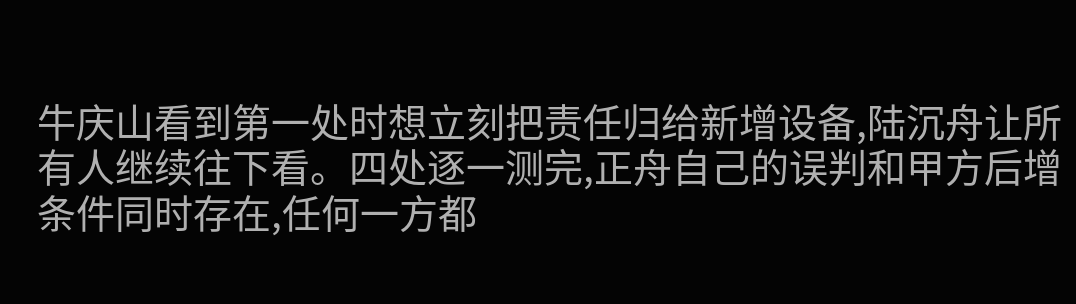牛庆山看到第一处时想立刻把责任归给新增设备,陆沉舟让所有人继续往下看。四处逐一测完,正舟自己的误判和甲方后增条件同时存在,任何一方都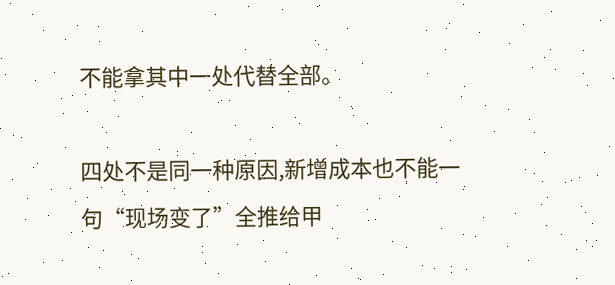不能拿其中一处代替全部。

四处不是同一种原因,新增成本也不能一句“现场变了”全推给甲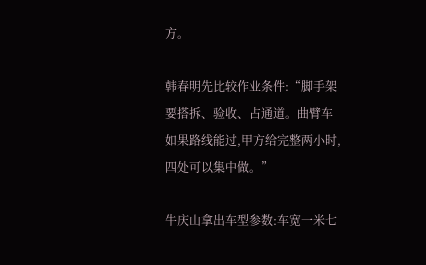方。

韩春明先比较作业条件:“脚手架要搭拆、验收、占通道。曲臂车如果路线能过,甲方给完整两小时,四处可以集中做。”

牛庆山拿出车型参数:车宽一米七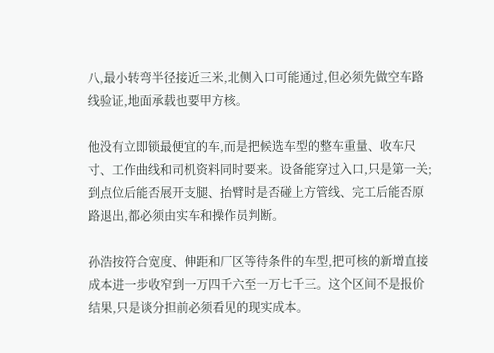八,最小转弯半径接近三米,北侧入口可能通过,但必须先做空车路线验证,地面承载也要甲方核。

他没有立即锁最便宜的车,而是把候选车型的整车重量、收车尺寸、工作曲线和司机资料同时要来。设备能穿过入口,只是第一关;到点位后能否展开支腿、抬臂时是否碰上方管线、完工后能否原路退出,都必须由实车和操作员判断。

孙浩按符合宽度、伸距和厂区等待条件的车型,把可核的新增直接成本进一步收窄到一万四千六至一万七千三。这个区间不是报价结果,只是谈分担前必须看见的现实成本。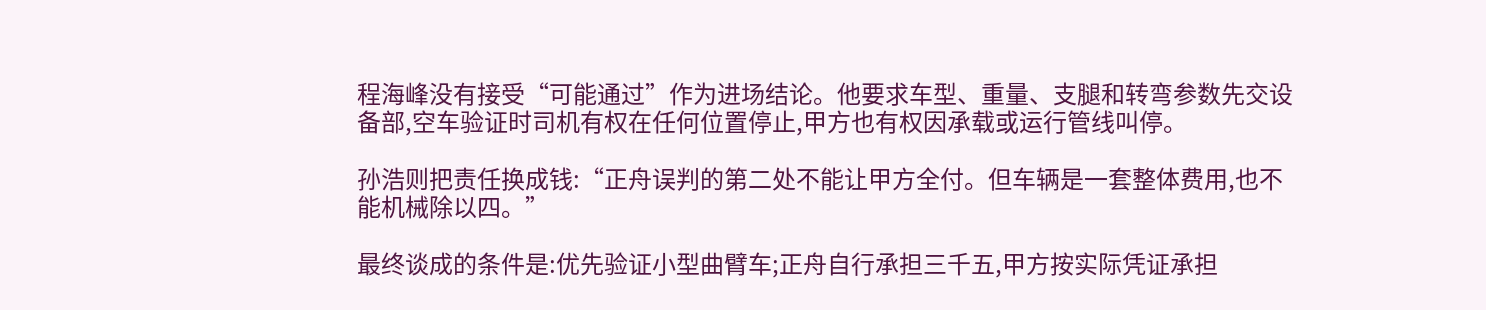程海峰没有接受“可能通过”作为进场结论。他要求车型、重量、支腿和转弯参数先交设备部,空车验证时司机有权在任何位置停止,甲方也有权因承载或运行管线叫停。

孙浩则把责任换成钱:“正舟误判的第二处不能让甲方全付。但车辆是一套整体费用,也不能机械除以四。”

最终谈成的条件是:优先验证小型曲臂车;正舟自行承担三千五,甲方按实际凭证承担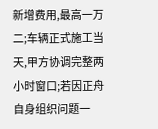新增费用,最高一万二;车辆正式施工当天,甲方协调完整两小时窗口;若因正舟自身组织问题一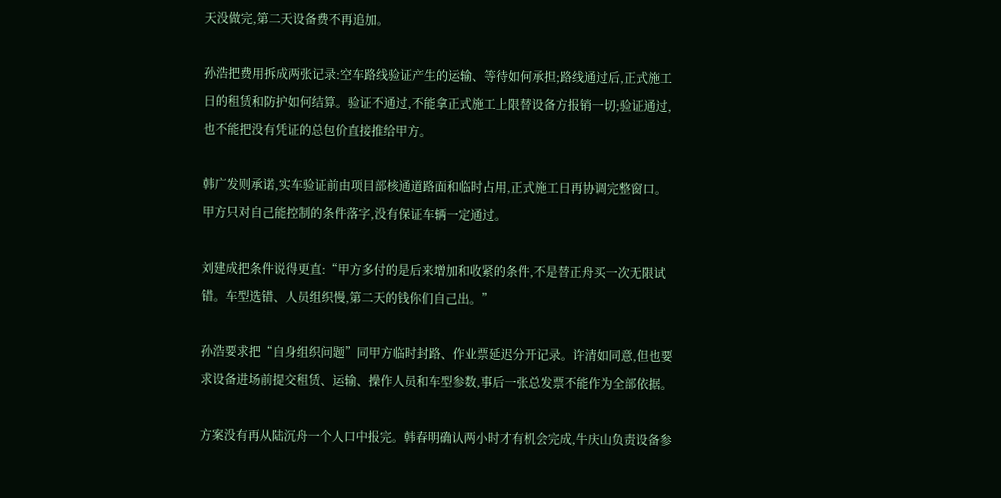天没做完,第二天设备费不再追加。

孙浩把费用拆成两张记录:空车路线验证产生的运输、等待如何承担;路线通过后,正式施工日的租赁和防护如何结算。验证不通过,不能拿正式施工上限替设备方报销一切;验证通过,也不能把没有凭证的总包价直接推给甲方。

韩广发则承诺,实车验证前由项目部核通道路面和临时占用,正式施工日再协调完整窗口。甲方只对自己能控制的条件落字,没有保证车辆一定通过。

刘建成把条件说得更直:“甲方多付的是后来增加和收紧的条件,不是替正舟买一次无限试错。车型选错、人员组织慢,第二天的钱你们自己出。”

孙浩要求把“自身组织问题”同甲方临时封路、作业票延迟分开记录。许清如同意,但也要求设备进场前提交租赁、运输、操作人员和车型参数,事后一张总发票不能作为全部依据。

方案没有再从陆沉舟一个人口中报完。韩春明确认两小时才有机会完成,牛庆山负责设备参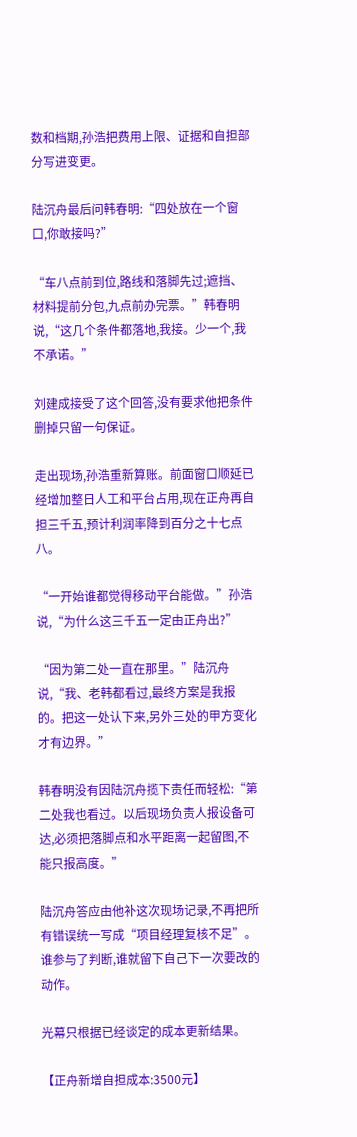数和档期,孙浩把费用上限、证据和自担部分写进变更。

陆沉舟最后问韩春明:“四处放在一个窗口,你敢接吗?”

“车八点前到位,路线和落脚先过;遮挡、材料提前分包,九点前办完票。”韩春明说,“这几个条件都落地,我接。少一个,我不承诺。”

刘建成接受了这个回答,没有要求他把条件删掉只留一句保证。

走出现场,孙浩重新算账。前面窗口顺延已经增加整日人工和平台占用,现在正舟再自担三千五,预计利润率降到百分之十七点八。

“一开始谁都觉得移动平台能做。”孙浩说,“为什么这三千五一定由正舟出?”

“因为第二处一直在那里。”陆沉舟说,“我、老韩都看过,最终方案是我报的。把这一处认下来,另外三处的甲方变化才有边界。”

韩春明没有因陆沉舟揽下责任而轻松:“第二处我也看过。以后现场负责人报设备可达,必须把落脚点和水平距离一起留图,不能只报高度。”

陆沉舟答应由他补这次现场记录,不再把所有错误统一写成“项目经理复核不足”。谁参与了判断,谁就留下自己下一次要改的动作。

光幕只根据已经谈定的成本更新结果。

【正舟新增自担成本:3500元】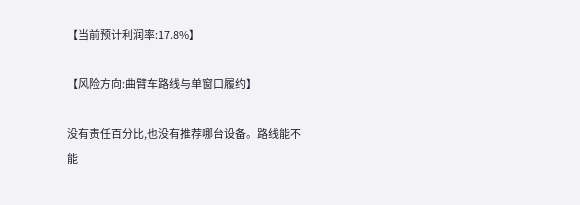【当前预计利润率:17.8%】

【风险方向:曲臂车路线与单窗口履约】

没有责任百分比,也没有推荐哪台设备。路线能不能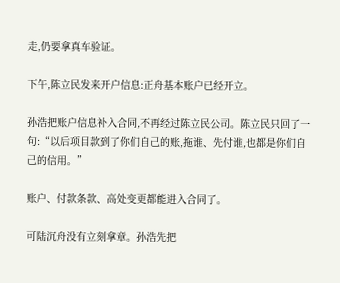走,仍要拿真车验证。

下午,陈立民发来开户信息:正舟基本账户已经开立。

孙浩把账户信息补入合同,不再经过陈立民公司。陈立民只回了一句:“以后项目款到了你们自己的账,拖谁、先付谁,也都是你们自己的信用。”

账户、付款条款、高处变更都能进入合同了。

可陆沉舟没有立刻拿章。孙浩先把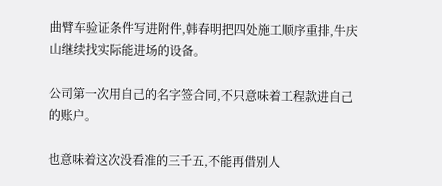曲臂车验证条件写进附件,韩春明把四处施工顺序重排,牛庆山继续找实际能进场的设备。

公司第一次用自己的名字签合同,不只意味着工程款进自己的账户。

也意味着这次没看准的三千五,不能再借别人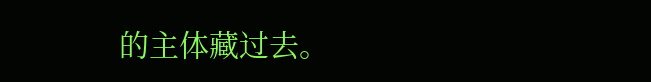的主体藏过去。